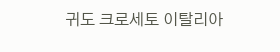귀도 크로세토 이탈리아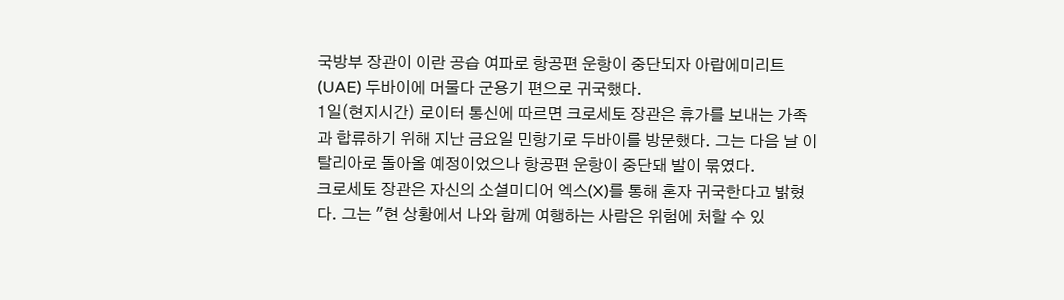국방부 장관이 이란 공습 여파로 항공편 운항이 중단되자 아랍에미리트(UAE) 두바이에 머물다 군용기 편으로 귀국했다.
1일(현지시간) 로이터 통신에 따르면 크로세토 장관은 휴가를 보내는 가족과 합류하기 위해 지난 금요일 민항기로 두바이를 방문했다. 그는 다음 날 이탈리아로 돌아올 예정이었으나 항공편 운항이 중단돼 발이 묶였다.
크로세토 장관은 자신의 소셜미디어 엑스(X)를 통해 혼자 귀국한다고 밝혔다. 그는 "현 상황에서 나와 함께 여행하는 사람은 위험에 처할 수 있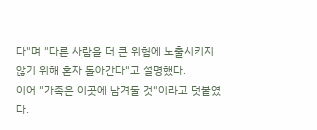다"며 "다른 사람을 더 큰 위험에 노출시키지 않기 위해 혼자 돌아간다"고 설명했다.
이어 "가족은 이곳에 남겨둘 것"이라고 덧붙였다.